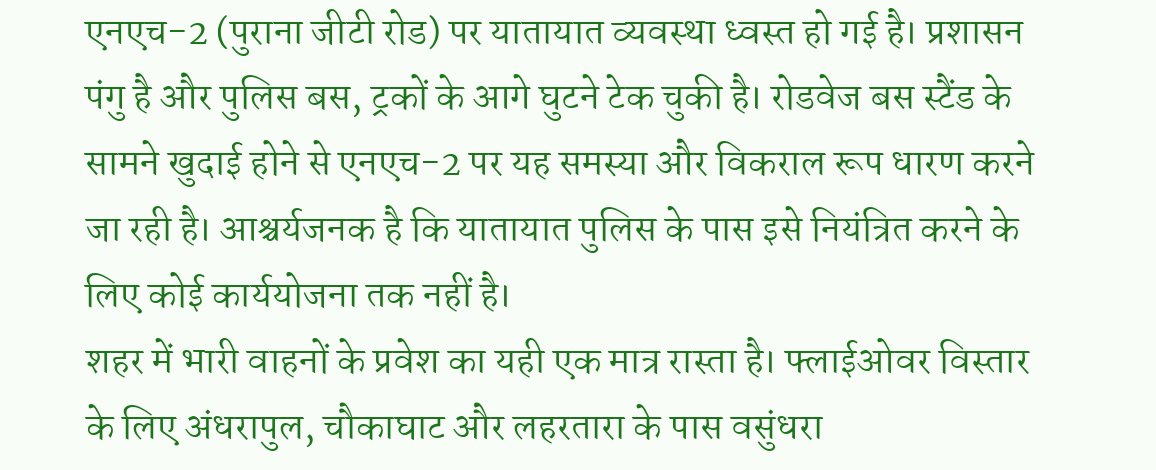एनएच-2 (पुराना जीटी रोड) पर यातायात व्यवस्था ध्वस्त हो गई है। प्रशासन पंगु है और पुलिस बस, ट्रकों के आगे घुटने टेक चुकी है। रोडवेज बस स्टैंड के सामने खुदाई होने से एनएच-2 पर यह समस्या और विकराल रूप धारण करने जा रही है। आश्चर्यजनक है कि यातायात पुलिस के पास इसे नियंत्रित करने के लिए कोई कार्ययोजना तक नहीं है।
शहर में भारी वाहनों के प्रवेश का यही एक मात्र रास्ता है। फ्लाईओवर विस्तार के लिए अंधरापुल, चौकाघाट और लहरतारा के पास वसुंधरा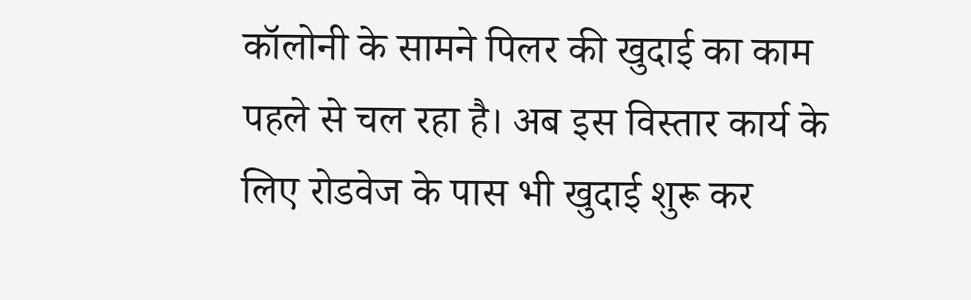कॉलोनी के सामने पिलर की खुदाई का काम पहले से चल रहा है। अब इस विस्तार कार्य के लिए रोडवेज के पास भी खुदाई शुरू कर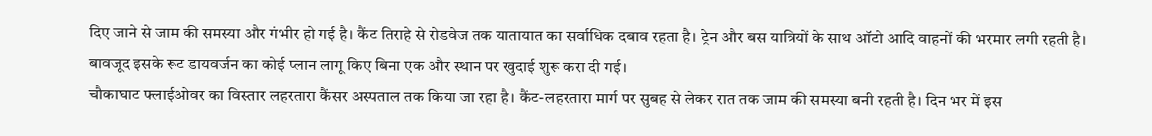दिए जाने से जाम की समस्या और गंभीर हो गई है। कैंट तिराहे से रोडवेज तक यातायात का सर्वाधिक दबाव रहता है। ट्रेन और बस यात्रियों के साथ ऑटो आदि वाहनों की भरमार लगी रहती है। बावजूद इसके रूट डायवर्जन का कोई प्लान लागू किए बिना एक और स्थान पर खुदाई शुरू करा दी गई।
चौकाघाट फ्लाईओवर का विस्तार लहरतारा कैंसर अस्पताल तक किया जा रहा है। कैंट-लहरतारा मार्ग पर सुबह से लेकर रात तक जाम की समस्या बनी रहती है। दिन भर में इस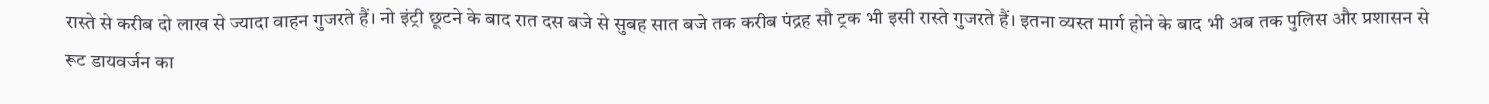रास्ते से करीब दो लाख से ज्यादा वाहन गुजरते हैं। नो इंट्री छूटने के बाद रात दस बजे से सुबह सात बजे तक करीब पंद्रह सौ ट्रक भी इसी रास्ते गुजरते हैं। इतना व्यस्त मार्ग होने के बाद भी अब तक पुलिस और प्रशासन से रूट डायवर्जन का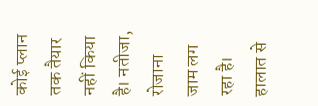कोई प्लान तक तैयार नहीं किया है। नतीजा, रोजाना जाम लग रहा है। हालात से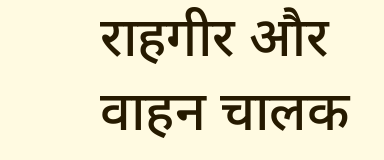राहगीर और वाहन चालक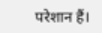परेशान हैं।